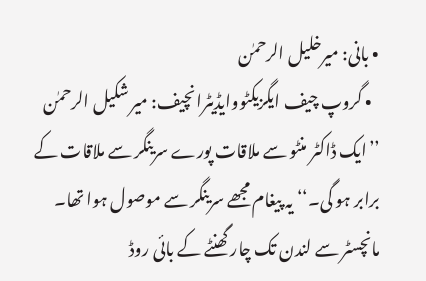• بانی: میرخلیل الرحمٰن
  • گروپ چیف ایگزیکٹووایڈیٹرانچیف: میر شکیل الرحمٰن
’’ایک ڈاکٹر منٹو سے ملاقات پورے سرینگر سے ملاقات کے برابر ہو گی۔‘‘ یہ پیغام مجھے سرینگر سے موصول ہوا تھا۔ مانچسٹر سے لندن تک چار گھنٹے کے بائی روڈ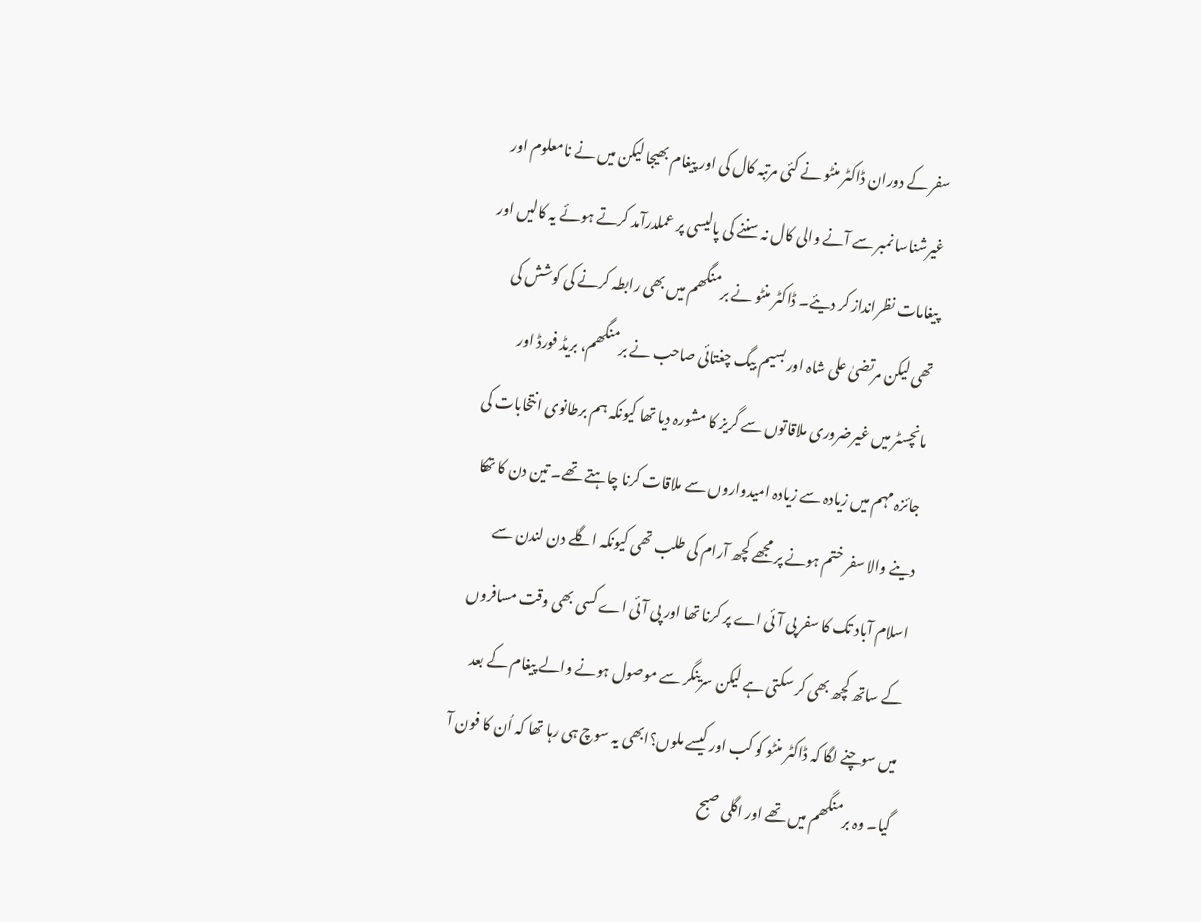سفر کے دوران ڈاکٹر منٹو نے کئی مرتبہ کال کی اور پیغام بھیجا لیکن میں نے نامعلوم اور غیرشناسا نمبر سے آنے والی کال نہ سننے کی پالیسی پر عملدرآمد کرتے ہوئے یہ کالیں اور پیغامات نظرانداز کر دیئے۔ ڈاکٹر منٹو نے برمنگھم میں بھی رابطہ کرنے کی کوشش کی تھی لیکن مرتضیٰ علی شاہ اور بسیم بیگ چغتائی صاحب نے برمنگھم، بریڈ فورڈ اور مانچسٹر میں غیرضروری ملاقاتوں سے گریز کا مشورہ دیا تھا کیونکہ ہم برطانوی انتخابات کی جائزہ مہم میں زیادہ سے زیادہ امیدواروں سے ملاقات کرنا چاہتے تھے۔ تین دن کا تھکا دینے والا سفر ختم ہونے پر مجھے کچھ آرام کی طلب تھی کیونکہ اگلے دن لندن سے اسلام آباد تک کا سفر پی آئی اے پر کرنا تھا اور پی آئی اے کسی بھی وقت مسافروں کے ساتھ کچھ بھی کر سکتی ہے لیکن سرینگر سے موصول ہونے والے پیغام کے بعد میں سوچنے لگا کہ ڈاکٹر منٹو کو کب اور کیسے ملوں؟ابھی یہ سوچ ہی رہا تھا کہ اُن کا فون آ گیا۔ وہ برمنگھم میں تھے اور اگلی صبح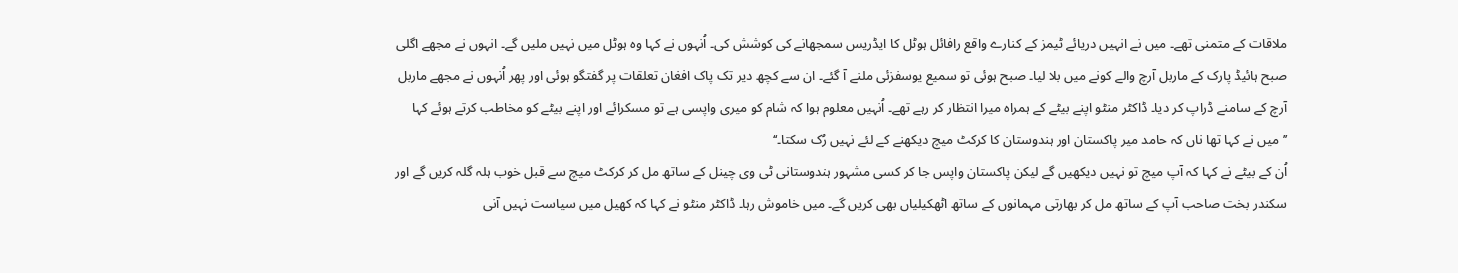ملاقات کے متمنی تھے۔ میں نے انہیں دریائے ٹیمز کے کنارے واقع رافائل ہوٹل کا ایڈریس سمجھانے کی کوشش کی۔ اُنہوں نے کہا وہ ہوٹل میں نہیں ملیں گے۔ انہوں نے مجھے اگلی صبح ہائیڈ پارک کے ماربل آرچ والے کونے میں بلا لیا۔ صبح ہوئی تو سمیع یوسفزئی ملنے آ گئے۔ ان سے کچھ دیر تک پاک افغان تعلقات پر گفتگو ہوئی اور پھر اُنہوں نے مجھے ماربل آرچ کے سامنے ڈراپ کر دیا۔ ڈاکٹر منٹو اپنے بیٹے کے ہمراہ میرا انتظار کر رہے تھے۔ اُنہیں معلوم ہوا کہ شام کو میری واپسی ہے تو مسکرائے اور اپنے بیٹے کو مخاطب کرتے ہوئے کہا ’’میں نے کہا تھا ناں کہ حامد میر پاکستان اور ہندوستان کا کرکٹ میچ دیکھنے کے لئے نہیں رُک سکتا۔‘‘
اُن کے بیٹے نے کہا کہ آپ میچ تو نہیں دیکھیں گے لیکن پاکستان واپس جا کر کسی مشہور ہندوستانی ٹی وی چینل کے ساتھ مل کر کرکٹ میچ سے قبل خوب ہلہ گلہ کریں گے اور سکندر بخت صاحب آپ کے ساتھ مل کر بھارتی مہمانوں کے ساتھ اٹھکیلیاں بھی کریں گے۔ میں خاموش رہا۔ ڈاکٹر منٹو نے کہا کہ کھیل میں سیاست نہیں آنی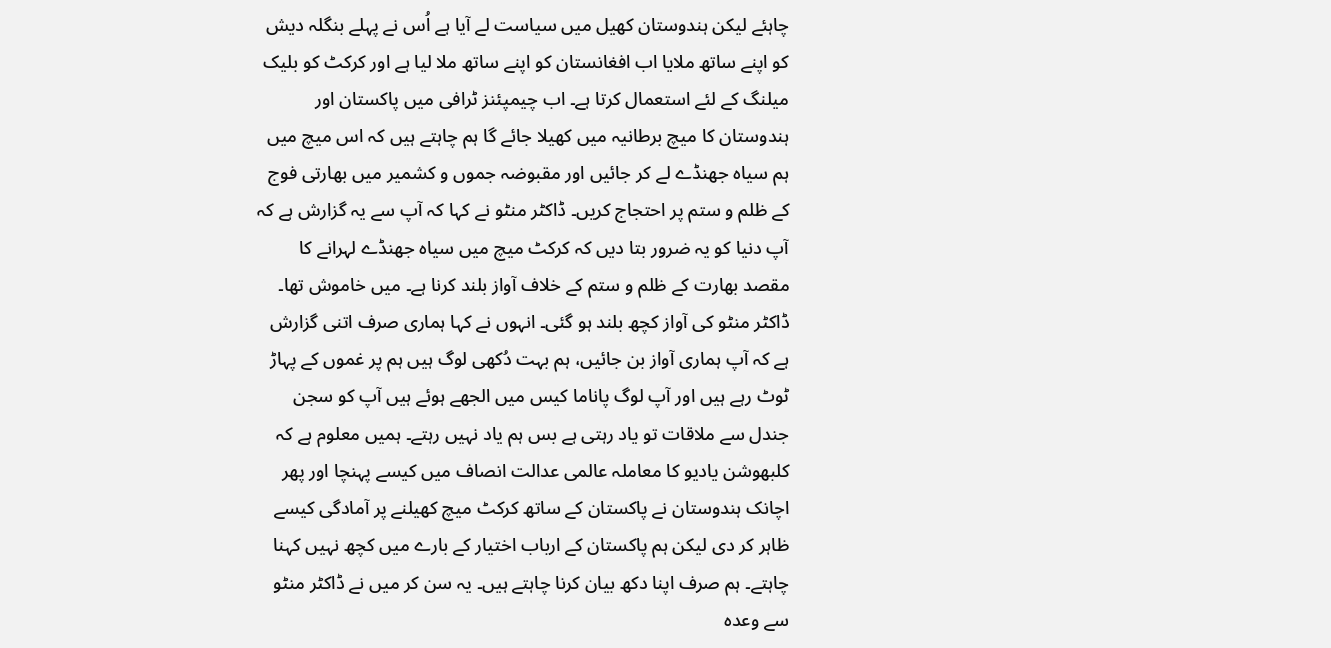چاہئے لیکن ہندوستان کھیل میں سیاست لے آیا ہے اُس نے پہلے بنگلہ دیش کو اپنے ساتھ ملایا اب افغانستان کو اپنے ساتھ ملا لیا ہے اور کرکٹ کو بلیک میلنگ کے لئے استعمال کرتا ہے۔ اب چیمپئنز ٹرافی میں پاکستان اور ہندوستان کا میچ برطانیہ میں کھیلا جائے گا ہم چاہتے ہیں کہ اس میچ میں ہم سیاہ جھنڈے لے کر جائیں اور مقبوضہ جموں و کشمیر میں بھارتی فوج کے ظلم و ستم پر احتجاج کریں۔ ڈاکٹر منٹو نے کہا کہ آپ سے یہ گزارش ہے کہ آپ دنیا کو یہ ضرور بتا دیں کہ کرکٹ میچ میں سیاہ جھنڈے لہرانے کا مقصد بھارت کے ظلم و ستم کے خلاف آواز بلند کرنا ہے۔ میں خاموش تھا۔ ڈاکٹر منٹو کی آواز کچھ بلند ہو گئی۔ انہوں نے کہا ہماری صرف اتنی گزارش ہے کہ آپ ہماری آواز بن جائیں، ہم بہت دُکھی لوگ ہیں ہم پر غموں کے پہاڑ ٹوٹ رہے ہیں اور آپ لوگ پاناما کیس میں الجھے ہوئے ہیں آپ کو سجن جندل سے ملاقات تو یاد رہتی ہے بس ہم یاد نہیں رہتے۔ ہمیں معلوم ہے کہ کلبھوشن یادیو کا معاملہ عالمی عدالت انصاف میں کیسے پہنچا اور پھر اچانک ہندوستان نے پاکستان کے ساتھ کرکٹ میچ کھیلنے پر آمادگی کیسے ظاہر کر دی لیکن ہم پاکستان کے ارباب اختیار کے بارے میں کچھ نہیں کہنا چاہتے۔ ہم صرف اپنا دکھ بیان کرنا چاہتے ہیں۔ یہ سن کر میں نے ڈاکٹر منٹو سے وعدہ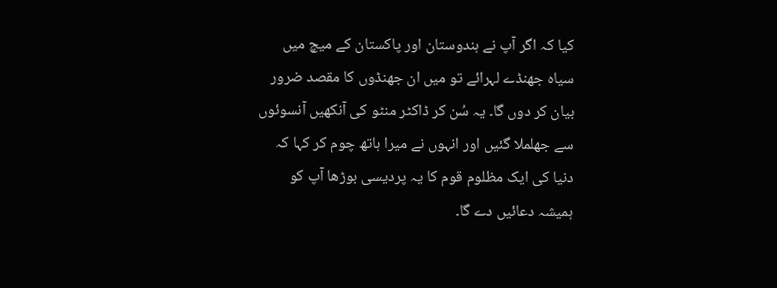کیا کہ اگر آپ نے ہندوستان اور پاکستان کے میچ میں سیاہ جھنڈے لہرائے تو میں ان جھنڈوں کا مقصد ضرور بیان کر دوں گا۔ یہ سُن کر ڈاکٹر منٹو کی آنکھیں آنسوئوں سے جھلملا گئیں اور انہوں نے میرا ہاتھ چوم کر کہا کہ دنیا کی ایک مظلوم قوم کا یہ پردیسی بوڑھا آپ کو ہمیشہ دعائیں دے گا۔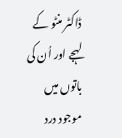ڈاکٹر منٹو کے لہجے اور اُن کی باتوں میں موجود درد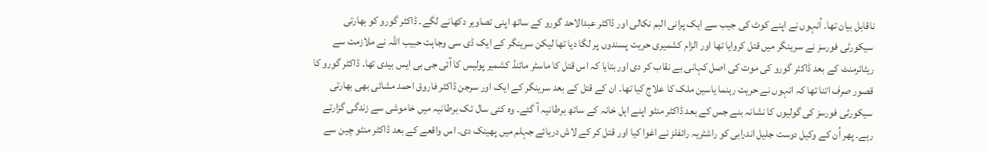ناقابل بیان تھا۔ اُنہوں نے اپنے کوٹ کی جیب سے ایک پرانی البم نکالی اور ڈاکٹر عبدالاحد گورو کے ساتھ اپنی تصاویر دکھانے لگے۔ ڈاکٹر گورو کو بھارتی سیکورٹی فورسز نے سرینگر میں قتل کروایا تھا اور الزام کشمیری حریت پسندوں پر لگا دیا تھا لیکن سرینگر کے ایک ڈی سی وجاہت حبیب اللہ نے ملازمت سے ریٹائرمنٹ کے بعد ڈاکٹر گورو کی موت کی اصل کہانی بے نقاب کر دی اور بتایا کہ اس قتل کا ماسٹر مائنڈ کشمیر پولیس کا آئی جی بی ایس بیدی تھا۔ ڈاکٹر گورو کا قصور صرف اتنا تھا کہ انہوں نے حریت رہنما یاسین ملک کا علاج کیا تھا۔ ان کے قتل کے بعد سرینگر کے ایک اور سرجن ڈاکٹر فاروق احمد مشائی بھی بھارتی سیکورٹی فورسز کی گولیوں کا نشانہ بنے جس کے بعد ڈاکٹر منٹو اپنے اہل خانہ کے ساتھ برطانیہ آ گئے۔ وہ کئی سال تک برطانیہ میں خاموشی سے زندگی گزارتے رہے۔ پھر اُن کے وکیل دوست جلیل اندرابی کو راشٹریہ رائفلز نے اغوا کیا اور قتل کر کے لاش دریائے جہلم میں پھینک دی۔ اس واقعے کے بعد ڈاکٹر منٹو چین سے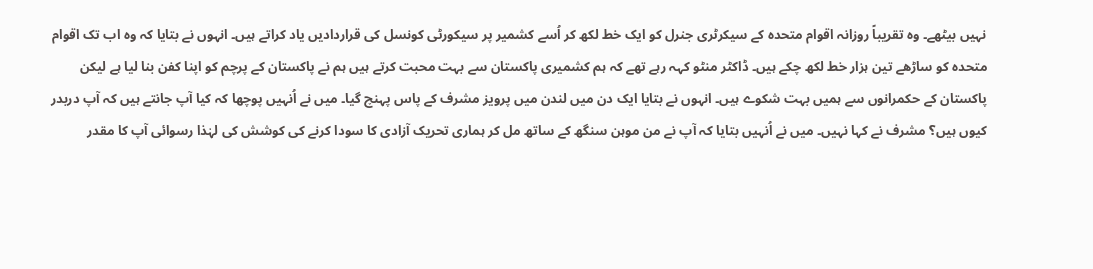نہیں بیٹھے۔ وہ تقریباً روزانہ اقوام متحدہ کے سیکرٹری جنرل کو ایک خط لکھ کر اُسے کشمیر پر سیکورٹی کونسل کی قراردادیں یاد کراتے ہیں۔ انہوں نے بتایا کہ وہ اب تک اقوام متحدہ کو ساڑھے تین ہزار خط لکھ چکے ہیں۔ ڈاکٹر منٹو کہہ رہے تھے کہ ہم کشمیری پاکستان سے بہت محبت کرتے ہیں ہم نے پاکستان کے پرچم کو اپنا کفن بنا لیا ہے لیکن پاکستان کے حکمرانوں سے ہمیں بہت شکوے ہیں۔ انہوں نے بتایا ایک دن میں لندن میں پرویز مشرف کے پاس پہنچ گیا۔ میں نے اُنہیں پوچھا کہ کیا آپ جانتے ہیں کہ آپ دربدر کیوں ہیں؟ مشرف نے کہا نہیں۔ میں نے اُنہیں بتایا کہ آپ نے من موہن سنگھ کے ساتھ مل کر ہماری تحریک آزادی کا سودا کرنے کی کوشش کی لہٰذا رسوائی آپ کا مقدر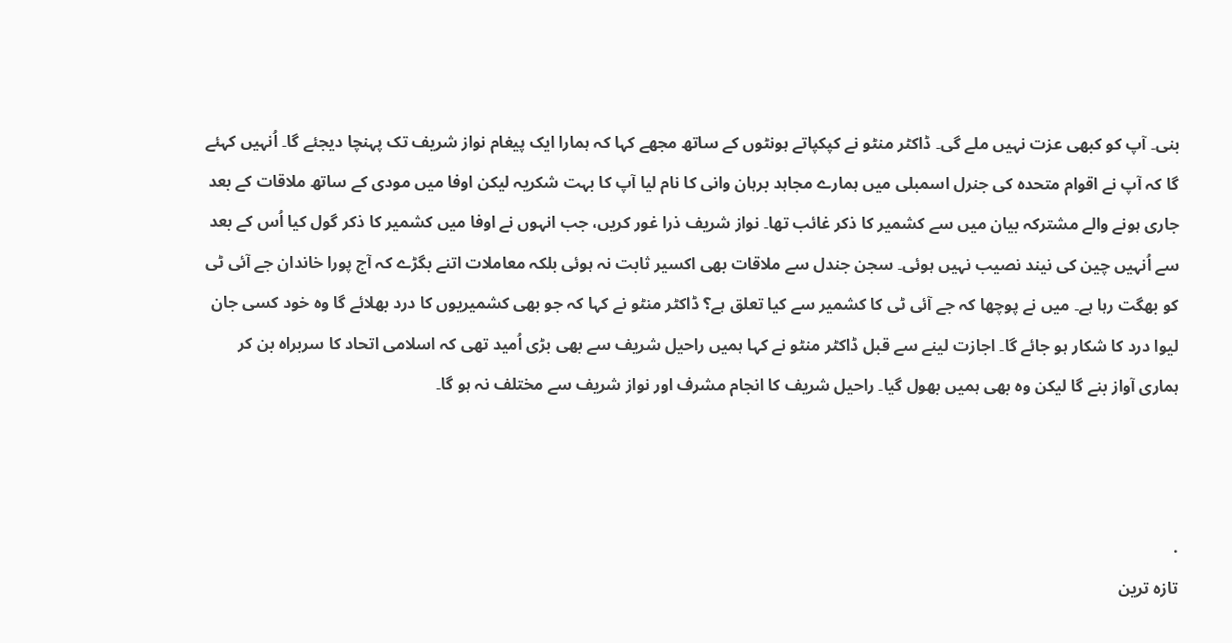بنی۔ آپ کو کبھی عزت نہیں ملے گی۔ ڈاکٹر منٹو نے کپکپاتے ہونٹوں کے ساتھ مجھے کہا کہ ہمارا ایک پیغام نواز شریف تک پہنچا دیجئے گا۔ اُنہیں کہئے گا کہ آپ نے اقوام متحدہ کی جنرل اسمبلی میں ہمارے مجاہد برہان وانی کا نام لیا آپ کا بہت شکریہ لیکن اوفا میں مودی کے ساتھ ملاقات کے بعد جاری ہونے والے مشترکہ بیان میں سے کشمیر کا ذکر غائب تھا۔ نواز شریف ذرا غور کریں، جب انہوں نے اوفا میں کشمیر کا ذکر گول کیا اُس کے بعد سے اُنہیں چین کی نیند نصیب نہیں ہوئی۔ سجن جندل سے ملاقات بھی اکسیر ثابت نہ ہوئی بلکہ معاملات اتنے بگڑے کہ آج پورا خاندان جے آئی ٹی کو بھگت رہا ہے۔ میں نے پوچھا کہ جے آئی ٹی کا کشمیر سے کیا تعلق ہے؟ ڈاکٹر منٹو نے کہا کہ جو بھی کشمیریوں کا درد بھلائے گا وہ خود کسی جان لیوا درد کا شکار ہو جائے گا۔ اجازت لینے سے قبل ڈاکٹر منٹو نے کہا ہمیں راحیل شریف سے بھی بڑی اُمید تھی کہ اسلامی اتحاد کا سربراہ بن کر ہماری آواز بنے گا لیکن وہ بھی ہمیں بھول گیا۔ راحیل شریف کا انجام مشرف اور نواز شریف سے مختلف نہ ہو گا۔



.
تازہ ترین